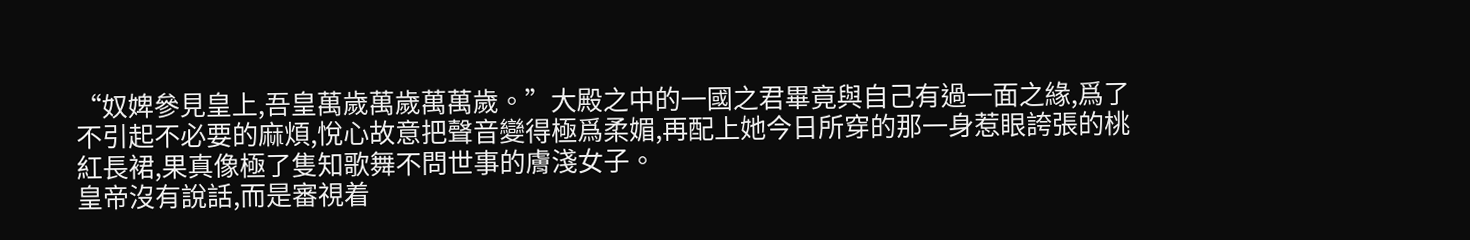“奴婢參見皇上,吾皇萬歲萬歲萬萬歲。”大殿之中的一國之君畢竟與自己有過一面之緣,爲了不引起不必要的麻煩,悅心故意把聲音變得極爲柔媚,再配上她今日所穿的那一身惹眼誇張的桃紅長裙,果真像極了隻知歌舞不問世事的膚淺女子。
皇帝沒有說話,而是審視着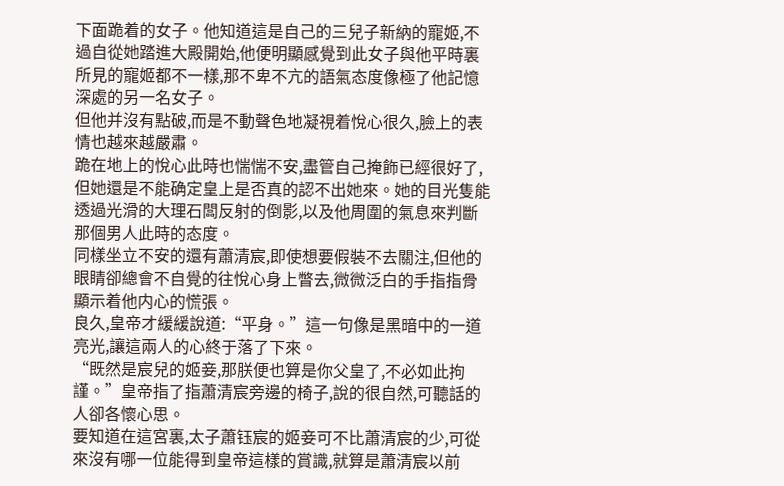下面跪着的女子。他知道這是自己的三兒子新納的寵姬,不過自從她踏進大殿開始,他便明顯感覺到此女子與他平時裏所見的寵姬都不一樣,那不卑不亢的語氣态度像極了他記憶深處的另一名女子。
但他并沒有點破,而是不動聲色地凝視着悅心很久,臉上的表情也越來越嚴肅。
跪在地上的悅心此時也惴惴不安,盡管自己掩飾已經很好了,但她還是不能确定皇上是否真的認不出她來。她的目光隻能透過光滑的大理石闆反射的倒影,以及他周圍的氣息來判斷那個男人此時的态度。
同樣坐立不安的還有蕭清宸,即使想要假裝不去關注,但他的眼睛卻總會不自覺的往悅心身上瞥去,微微泛白的手指指骨顯示着他内心的慌張。
良久,皇帝才緩緩說道:“平身。”這一句像是黑暗中的一道亮光,讓這兩人的心終于落了下來。
“既然是宸兒的姬妾,那朕便也算是你父皇了,不必如此拘謹。”皇帝指了指蕭清宸旁邊的椅子,說的很自然,可聽話的人卻各懷心思。
要知道在這宮裏,太子蕭钰宸的姬妾可不比蕭清宸的少,可從來沒有哪一位能得到皇帝這樣的賞識,就算是蕭清宸以前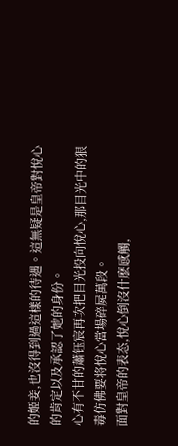的姬妾,也沒得到過這樣的待遇。這無疑是皇帝對悅心的肯定以及承認了她的身份。
心有不甘的蕭钰宸再次把目光投向悅心,那目光中的狠毒仿佛要将悅心當場碎屍萬段。
面對皇帝的表态,悅心倒沒什麽感觸,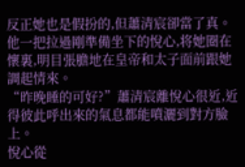反正她也是假扮的,但蕭清宸卻當了真。他一把拉過剛準備坐下的悅心,将她圈在懷裏,明目張膽地在皇帝和太子面前跟她調起情來。
“昨晚睡的可好?”蕭清宸離悅心很近,近得彼此呼出來的氣息都能噴灑到對方臉上。
悅心從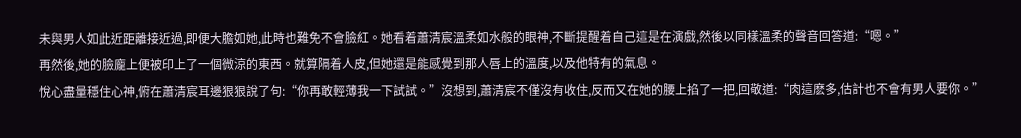未與男人如此近距離接近過,即便大膽如她,此時也難免不會臉紅。她看着蕭清宸溫柔如水般的眼神,不斷提醒着自己這是在演戲,然後以同樣溫柔的聲音回答道:“嗯。”
再然後,她的臉龐上便被印上了一個微涼的東西。就算隔着人皮,但她還是能感覺到那人唇上的溫度,以及他特有的氣息。
悅心盡量穩住心神,俯在蕭清宸耳邊狠狠說了句:“你再敢輕薄我一下試試。”沒想到,蕭清宸不僅沒有收住,反而又在她的腰上掐了一把,回敬道:“肉這麽多,估計也不會有男人要你。”